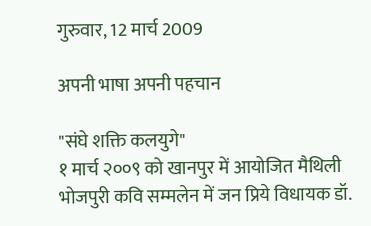गुरुवार, 12 मार्च 2009

अपनी भाषा अपनी पहचान

"संघे शक्ति कलयुगे"
१ मार्च २००९ को खानपुर में आयोजित मैथिली भोजपुरी कवि सम्मलेन में जन प्रिये विधायक डॉ.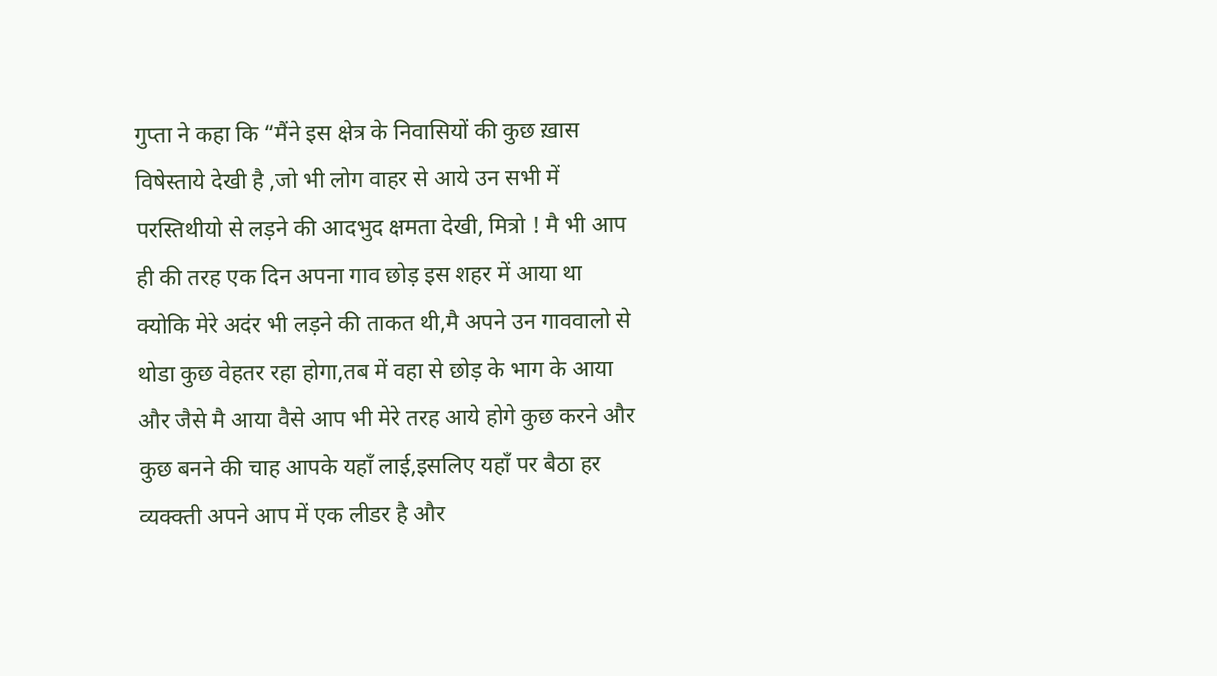गुप्ता ने कहा कि “मैंने इस क्षेत्र के निवासियों की कुछ ख़ास विषेस्ताये देखी है ,जो भी लोग वाहर से आये उन सभी में परस्तिथीयो से लड़ने की आदभुद क्षमता देखी, मित्रो ! मै भी आप ही की तरह एक दिन अपना गाव छोड़ इस शहर में आया था क्योकि मेरे अदंर भी लड़ने की ताकत थी,मै अपने उन गाववालो से थोडा कुछ वेहतर रहा होगा,तब में वहा से छोड़ के भाग के आया और जैसे मै आया वैसे आप भी मेरे तरह आये होगे कुछ करने और कुछ बनने की चाह आपके यहाँ लाई,इसलिए यहाँ पर बैठा हर व्यक्क्ती अपने आप में एक लीडर है और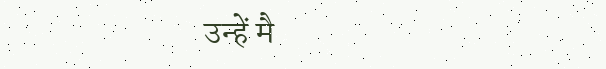उन्हें मै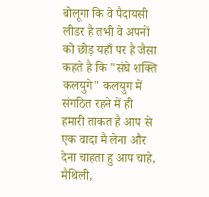बोलूगा कि वे पैदायसी लीडर है तभी वे अपनों को छोड़ यहाँ पर है जैसा कहते है कि "संघे शक्ति कलयुगे" कलयुग में संगठित रहने में ही हमारी ताकत है आप से एक वादा मै लेना और देना चाहता हु आप चाहे, मैथिली,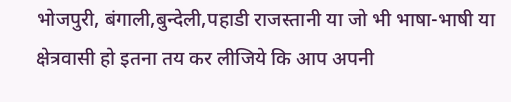भोजपुरी, बंगाली,बुन्देली,पहाडी राजस्तानी या जो भी भाषा-भाषी या क्षेत्रवासी हो इतना तय कर लीजिये कि आप अपनी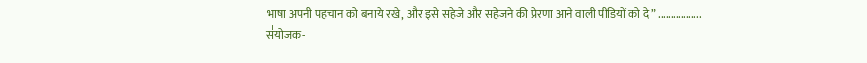भाषा अपनी पहचान को बनाये रखे, और इसे सहेजे और सहेजने की प्रेरणा आने वाली पीडियों को दे” .................
स॑योजक-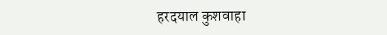हरदयाल कुशवाहा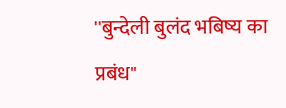''बुन्देली बुलंद भबिष्य का प्रबंध''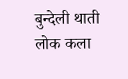बुन्देली थाती लोक कला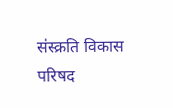स॑स्क्रति विकास परिषद